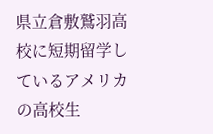県立倉敷鷲羽高校に短期留学しているアメリカの高校生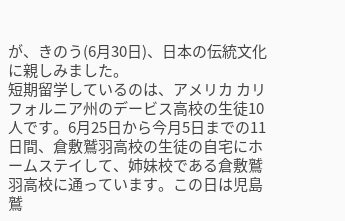が、きのう(6月30日)、日本の伝統文化に親しみました。
短期留学しているのは、アメリカ カリフォルニア州のデービス高校の生徒10人です。6月25日から今月5日までの11日間、倉敷鷲羽高校の生徒の自宅にホームステイして、姉妹校である倉敷鷲羽高校に通っています。この日は児島鷲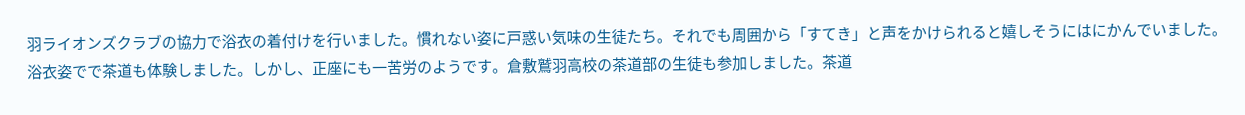羽ライオンズクラブの協力で浴衣の着付けを行いました。慣れない姿に戸惑い気味の生徒たち。それでも周囲から「すてき」と声をかけられると嬉しそうにはにかんでいました。浴衣姿でで茶道も体験しました。しかし、正座にも一苦労のようです。倉敷鷲羽高校の茶道部の生徒も参加しました。茶道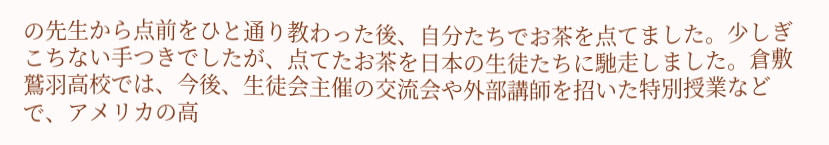の先生から点前をひと通り教わった後、自分たちでお茶を点てました。少しぎこちない手つきでしたが、点てたお茶を日本の生徒たちに馳走しました。倉敷鷲羽高校では、今後、生徒会主催の交流会や外部講師を招いた特別授業などで、アメリカの高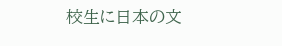校生に日本の文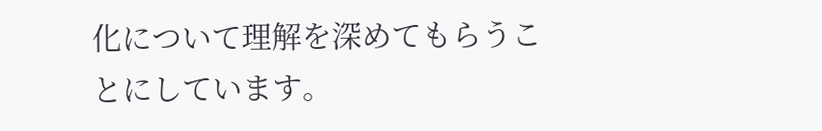化について理解を深めてもらうことにしています。